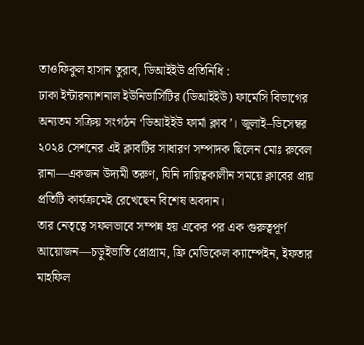তাওফিকুল হাসান তুরাব, ডিআইইউ প্রতিনিধি :
ঢাকা ইন্টারন্যাশনাল ইউনিভার্সিটির (ডিআইইউ) ফার্মেসি বিভাগের অন্যতম সক্রিয় সংগঠন ‘ডিআইইউ ফার্মা ক্লাব’। জুলাই–ডিসেম্বর ২০২৪ সেশনের এই ক্লাবটির সাধারণ সম্পাদক ছিলেন মোঃ রুবেল রানা—একজন উদ্যমী তরুণ, যিনি দায়িত্বকালীন সময়ে ক্লাবের প্রায় প্রতিটি কার্যক্রমেই রেখেছেন বিশেষ অবদান।
তার নেতৃত্বে সফলভাবে সম্পন্ন হয় একের পর এক গুরুত্বপূর্ণ আয়োজন—চড়ুইভাতি প্রোগ্রাম, ফ্রি মেডিকেল ক্যাম্পেইন, ইফতার মাহফিল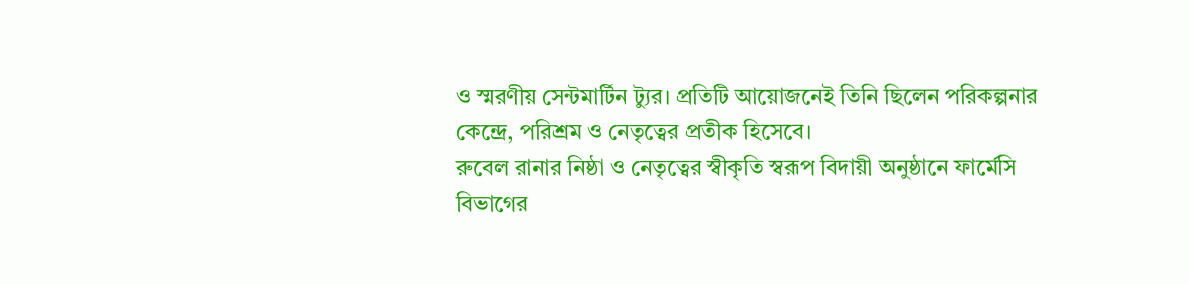ও স্মরণীয় সেন্টমার্টিন ট্যুর। প্রতিটি আয়োজনেই তিনি ছিলেন পরিকল্পনার কেন্দ্রে, পরিশ্রম ও নেতৃত্বের প্রতীক হিসেবে।
রুবেল রানার নিষ্ঠা ও নেতৃত্বের স্বীকৃতি স্বরূপ বিদায়ী অনুষ্ঠানে ফার্মেসি বিভাগের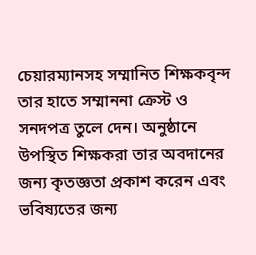চেয়ারম্যানসহ সম্মানিত শিক্ষকবৃন্দ তার হাতে সম্মাননা ক্রেস্ট ও সনদপত্র তুলে দেন। অনুষ্ঠানে উপস্থিত শিক্ষকরা তার অবদানের জন্য কৃতজ্ঞতা প্রকাশ করেন এবং ভবিষ্যতের জন্য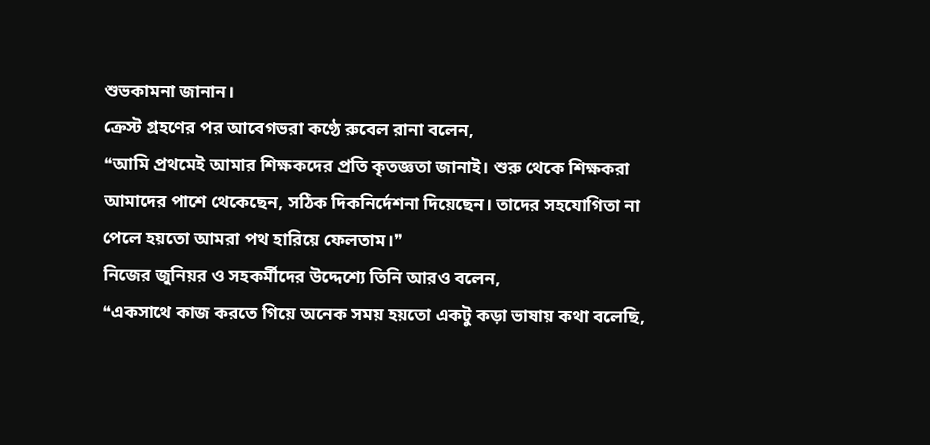শুভকামনা জানান।
ক্রেস্ট গ্রহণের পর আবেগভরা কণ্ঠে রুবেল রানা বলেন,
❝আমি প্রথমেই আমার শিক্ষকদের প্রতি কৃতজ্ঞতা জানাই। শুরু থেকে শিক্ষকরা আমাদের পাশে থেকেছেন, সঠিক দিকনির্দেশনা দিয়েছেন। তাদের সহযোগিতা না পেলে হয়তো আমরা পথ হারিয়ে ফেলতাম।❞
নিজের জুনিয়র ও সহকর্মীদের উদ্দেশ্যে তিনি আরও বলেন,
❝একসাথে কাজ করতে গিয়ে অনেক সময় হয়তো একটু কড়া ভাষায় কথা বলেছি,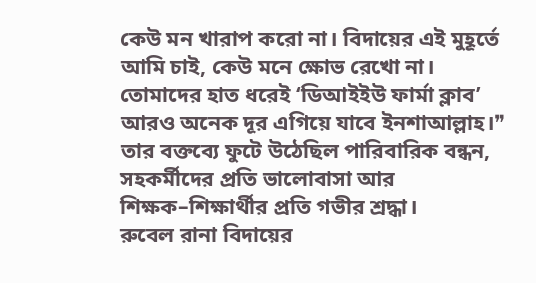কেউ মন খারাপ করো না। বিদায়ের এই মুহূর্তে আমি চাই, কেউ মনে ক্ষোভ রেখো না। তোমাদের হাত ধরেই ‘ডিআইইউ ফার্মা ক্লাব’ আরও অনেক দূর এগিয়ে যাবে ইনশাআল্লাহ।❞
তার বক্তব্যে ফুটে উঠেছিল পারিবারিক বন্ধন, সহকর্মীদের প্রতি ভালোবাসা আর শিক্ষক–শিক্ষার্থীর প্রতি গভীর শ্রদ্ধা।
রুবেল রানা বিদায়ের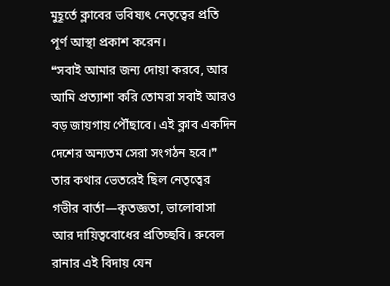মুহূর্তে ক্লাবের ভবিষ্যৎ নেতৃত্বের প্রতি পূর্ণ আস্থা প্রকাশ করেন।
❝সবাই আমার জন্য দোয়া করবে, আর আমি প্রত্যাশা করি তোমরা সবাই আরও বড় জায়গায় পৌঁছাবে। এই ক্লাব একদিন দেশের অন্যতম সেরা সংগঠন হবে।❞
তার কথার ভেতরেই ছিল নেতৃত্বের গভীর বার্তা—কৃতজ্ঞতা, ভালোবাসা আর দায়িত্ববোধের প্রতিচ্ছবি। রুবেল রানার এই বিদায় যেন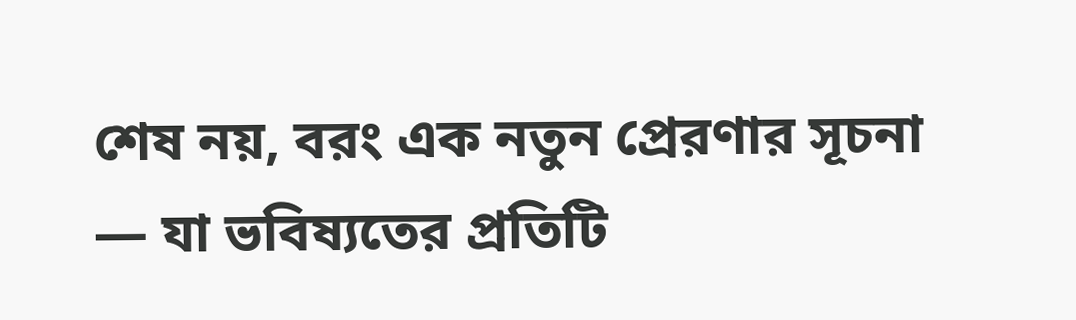শেষ নয়, বরং এক নতুন প্রেরণার সূচনা — যা ভবিষ্যতের প্রতিটি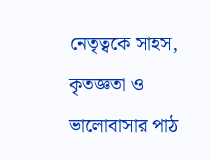নেতৃত্বকে সাহস, কৃতজ্ঞতা ও ভালোবাসার পাঠ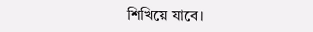শিখিয়ে যাবে।